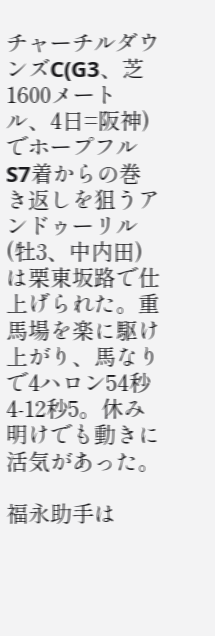チャーチルダウンズC(G3、芝1600メートル、4日=阪神)でホープフルS7着からの巻き返しを狙うアンドゥーリル(牡3、中内田)は栗東坂路で仕上げられた。重馬場を楽に駆け上がり、馬なりで4ハロン54秒4-12秒5。休み明けでも動きに活気があった。

福永助手は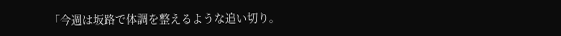「今週は坂路で体調を整えるような追い切り。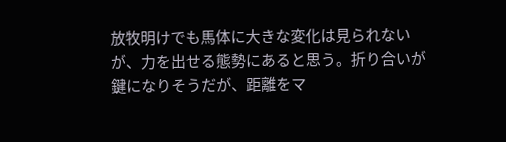放牧明けでも馬体に大きな変化は見られないが、力を出せる態勢にあると思う。折り合いが鍵になりそうだが、距離をマ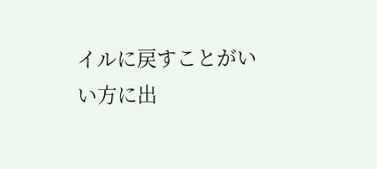イルに戻すことがいい方に出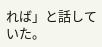れば」と話していた。